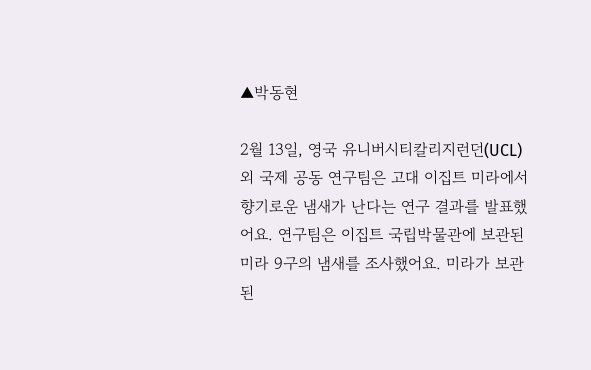▲박동현

2월 13일, 영국 유니버시티칼리지런던(UCL) 외 국제 공동 연구팀은 고대 이집트 미라에서 향기로운 냄새가 난다는 연구 결과를 발표했어요. 연구팀은 이집트 국립박물관에 보관된 미라 9구의 냄새를 조사했어요. 미라가 보관된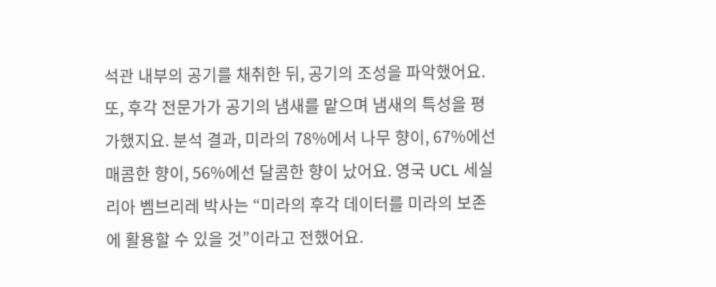석관 내부의 공기를 채취한 뒤, 공기의 조성을 파악했어요. 또, 후각 전문가가 공기의 냄새를 맡으며 냄새의 특성을 평가했지요. 분석 결과, 미라의 78%에서 나무 향이, 67%에선 매콤한 향이, 56%에선 달콤한 향이 났어요. 영국 UCL 세실리아 벰브리레 박사는 “미라의 후각 데이터를 미라의 보존에 활용할 수 있을 것”이라고 전했어요.